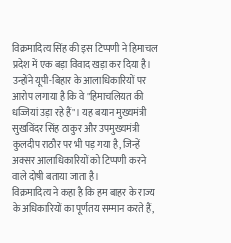विक्रमादित्य सिंह की इस टिप्पणी ने हिमाचल प्रदेश में एक बड़ा विवाद खड़ा कर दिया है। उन्होंने यूपी-बिहार के आलाधिकारियों पर आरोप लगाया है कि वे "हिमाचलियत की धज्जियां उड़ा रहे हैं"। यह बयान मुख्यमंत्री सुखविंदर सिंह ठाकुर और उपमुख्यमंत्री कुलदीप राठौर पर भी पड़ गया है, जिन्हें अक्सर आलाधिकारियों को टिप्पणी करने वाले दोषी बताया जाता है।
विक्रमादित्य ने कहा है कि हम बाहर के राज्य के अधिकारियों का पूर्णतय सम्मान करते हैं,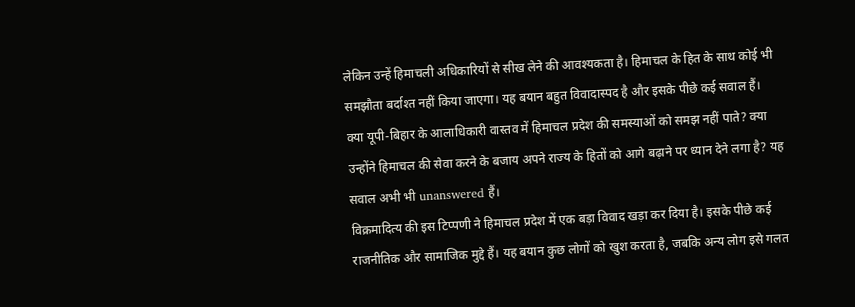लेकिन उन्हें हिमाचली अधिकारियों से सीख लेने की आवश्यकता है। हिमाचल के हित के साथ कोई भी समझौता बर्दाश्त नहीं किया जाएगा। यह बयान बहुत विवादास्पद है और इसके पीछे कई सवाल हैं।
क्या यूपी-बिहार के आलाधिकारी वास्तव में हिमाचल प्रदेश की समस्याओं को समझ नहीं पाते? क्या उन्होंने हिमाचल की सेवा करने के बजाय अपने राज्य के हितों को आगे बढ़ाने पर ध्यान देने लगा है? यह सवाल अभी भी unanswered हैं।
विक्रमादित्य की इस टिप्पणी ने हिमाचल प्रदेश में एक बड़ा विवाद खड़ा कर दिया है। इसके पीछे कई राजनीतिक और सामाजिक मुद्दे हैं। यह बयान कुछ लोगों को खुश करता है, जबकि अन्य लोग इसे गलत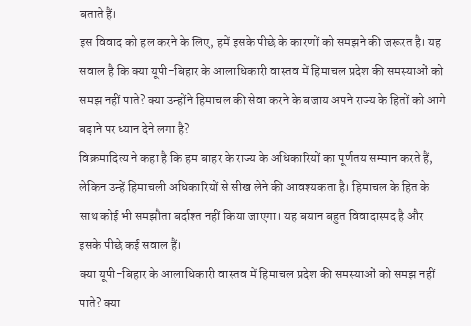बताते हैं।
इस विवाद को हल करने के लिए, हमें इसके पीछे के कारणों को समझने की जरूरत है। यह सवाल है कि क्या यूपी-बिहार के आलाधिकारी वास्तव में हिमाचल प्रदेश की समस्याओं को समझ नहीं पाते? क्या उन्होंने हिमाचल की सेवा करने के बजाय अपने राज्य के हितों को आगे बढ़ाने पर ध्यान देने लगा है?
विक्रमादित्य ने कहा है कि हम बाहर के राज्य के अधिकारियों का पूर्णतय सम्मान करते हैं, लेकिन उन्हें हिमाचली अधिकारियों से सीख लेने की आवश्यकता है। हिमाचल के हित के साथ कोई भी समझौता बर्दाश्त नहीं किया जाएगा। यह बयान बहुत विवादास्पद है और इसके पीछे कई सवाल हैं।
क्या यूपी-बिहार के आलाधिकारी वास्तव में हिमाचल प्रदेश की समस्याओं को समझ नहीं पाते? क्या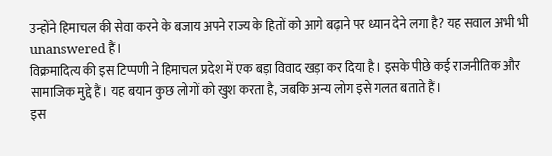उन्होंने हिमाचल की सेवा करने के बजाय अपने राज्य के हितों को आगे बढ़ाने पर ध्यान देने लगा है? यह सवाल अभी भी unanswered हैं।
विक्रमादित्य की इस टिप्पणी ने हिमाचल प्रदेश में एक बड़ा विवाद खड़ा कर दिया है। इसके पीछे कई राजनीतिक और सामाजिक मुद्दे हैं। यह बयान कुछ लोगों को खुश करता है, जबकि अन्य लोग इसे गलत बताते हैं।
इस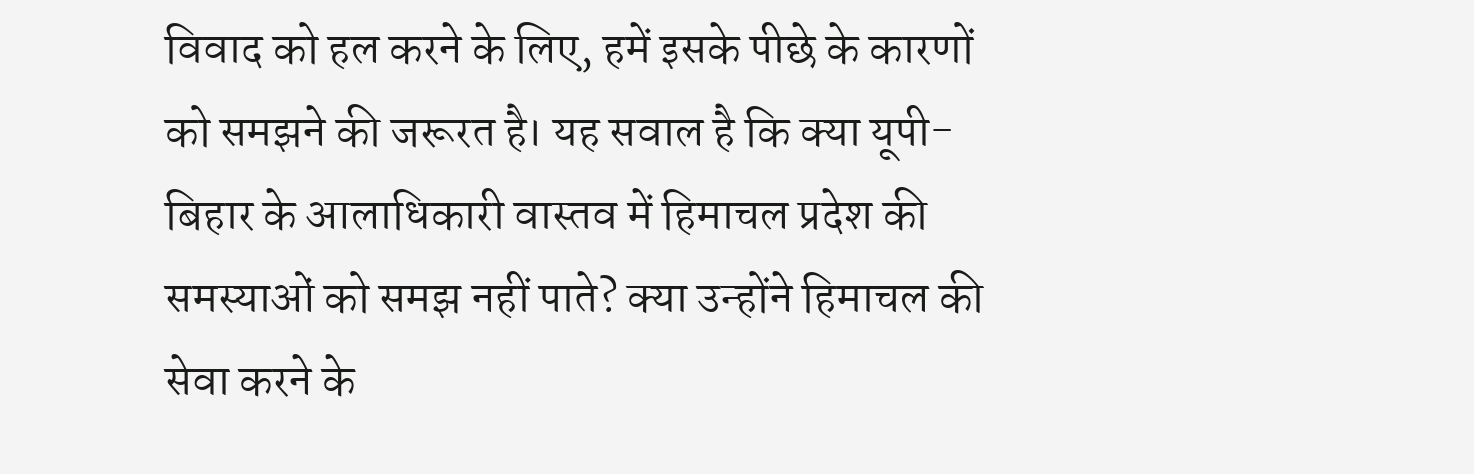विवाद को हल करने के लिए, हमें इसके पीछे के कारणों को समझने की जरूरत है। यह सवाल है कि क्या यूपी-बिहार के आलाधिकारी वास्तव में हिमाचल प्रदेश की समस्याओं को समझ नहीं पाते? क्या उन्होंने हिमाचल की सेवा करने के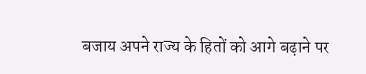बजाय अपने राज्य के हितों को आगे बढ़ाने पर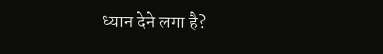ध्यान देने लगा है?